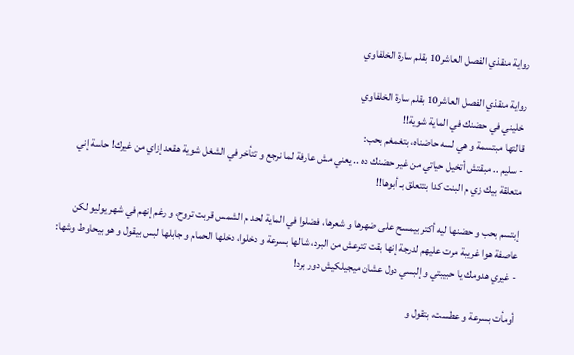رواية منقذي الفصل العاشر10 بقلم سارة الخلفاوي

رواية منقذي الفصل العاشر10 بقلم سارة الخلفاوي
 خليني في حضنك في الماية شوية!!
قالتها مبتسمة و هي لسه حاضناه، بتغمغم بحب:
- سليم .. مبقتش أتخيل حياتي من غير حضنك ده .. يعني مش عارفة لما نرجع و تتأخر في الشغل شوية هقعد إزاي من غيرك! حاسة إني متعلقة بيك زي م البنت كدا بتتعلق بـ أبوها!!

إبتسم بحب و حضنها ليه أكتر بيمسح على ضهرها و شعرها، فضلوا في الماية لحد م الشمس قربت تروح، و رغم إنهم في شهر يوليو لكن عاصفة هوا غريبة مرت عليهم لدرجة إنها بقت تترعش من البرد، شالها بسرعة و دخلوا، دخلها الحمام و جابلها لبس بيقول و هو بيحاوط وشها:
- غيري هدومك يا حبيبتي و إلبسي دول عشان ميجيلكيش دور برد!

أومأت بسرعة و عطست، بتقول و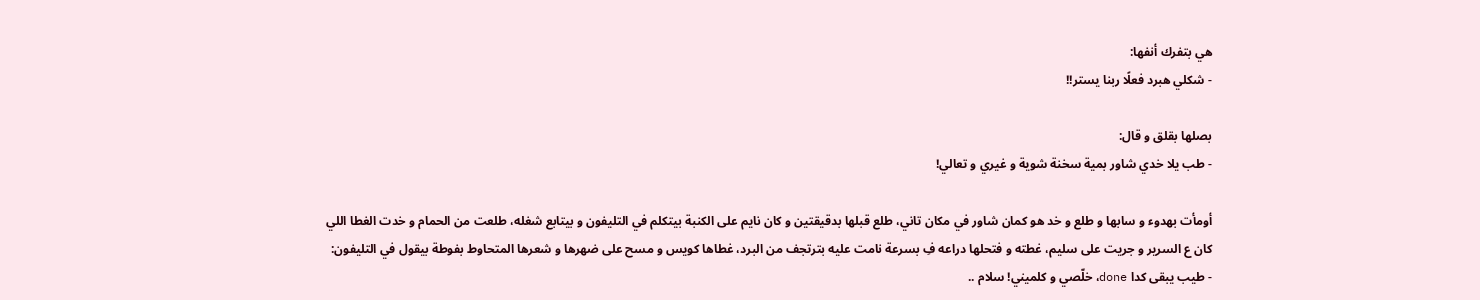هي بتفرك أنفها:
- شكلي هبرد فعلًا ربنا يستر!!

بصلها بقلق و قال:
- طب يلا خدي شاور بمية سخنة شوية و غيري و تعالي!

أومأت بهدوء و سابها و طلع و خد هو كمان شاور في مكان تاني، طلع قبلها بدقيقتين و كان نايم على الكنبة بيتكلم في التليفون و بيتابع شغله، طلعت من الحمام و خدت الغطا اللي كان ع السرير و جريت على سليم، غطته و فتحلها دراعه فِ بسرعة نامت عليه بترتجف من البرد، غطاها كويس و مسح على ضهرها و شعرها المتحاوط بفوطة بيقول في التليفون:
- طيب يبقى كدا done، خلّصي و كلميني! سلام ..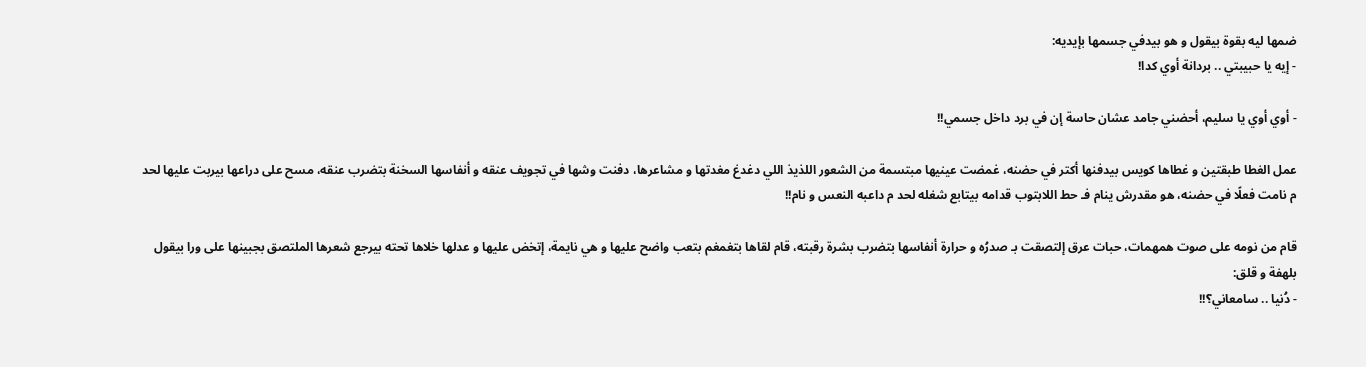ضمها ليه بقوة بيقول و هو بيدفي جسمها بإيديه:
- إيه يا حبيبتي .. بردانة أوي كدا!

- أوي أوي يا سليم، أحضني جامد عشان حاسة إن في برد داخل جسمي!!

عمل الغطا طبقتين و غطاها كويس بيدفنها أكتر في حضنه، غمضت عينيها مبتسمة من الشعور اللذيذ اللي دغدغ مغدتها و مشاعرها، دفنت وشها في تجويف عنقه و أنفاسها السخنة بتضرب عنقه، مسح على دراعها بيربت عليها لحد م نامت فعلًا في حضنه، هو مقدرش ينام فـ حط اللابتوب قدامه بيتابع شغله لحد م داعبه النعس و نام!!

قام من نومه على صوت همهمات، حبات عرق إلتصقت بـ صدرُه و حرارة أنفاسها بتضرب بشرة رقبته، قام لقاها بتغمغم بتعب واضح عليها و هي نايمة، إتخض عليها و عدلها خلاها تحته بيرجع شعرها الملتصق بجبينها على ورا بيقول بلهفة و قلق:
- دُنيا .. سامعاني؟!!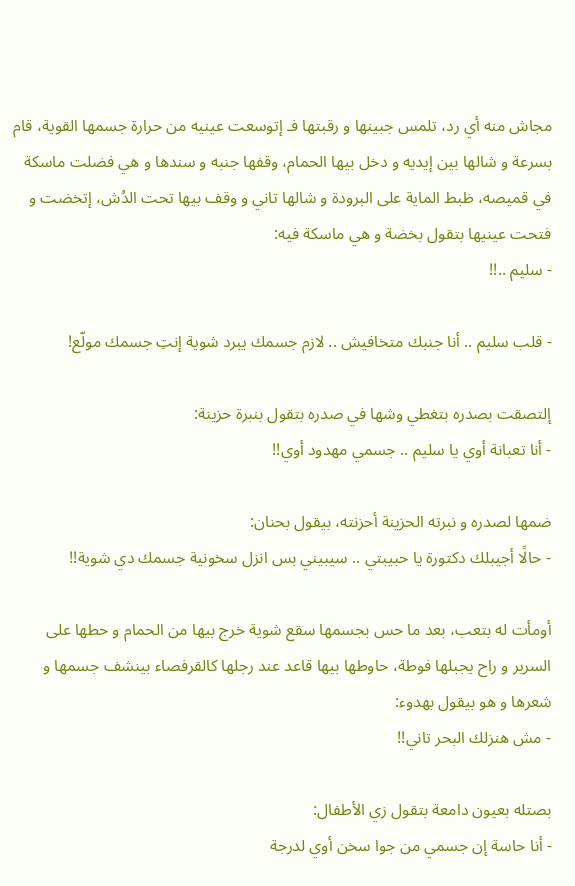مجاش منه أي رد، تلمس جبينها و رقبتها فـ إتوسعت عينيه من حرارة جسمها القوية، قام بسرعة و شالها بين إيديه و دخل بيها الحمام، وقفها جنبه و سندها و هي فضلت ماسكة في قميصه، ظبط الماية على البرودة و شالها تاني و وقف بيها تحت الدُش، إتخضت و فتحت عينيها بتقول بخضة و هي ماسكة فيه:
- سليم ..!!

- قلب سليم .. أنا جنبك متخافيش .. لازم جسمك يبرد شوية إنتِ جسمك مولّع!

إلتصقت بصدره بتغطي وشها في صدره بتقول بنبرة حزينة:
- أنا تعبانة أوي يا سليم .. جسمي مهدود أوي!!

ضمها لصدره و نبرته الحزينة أحزنته، بيقول بحنان:
- حالًا أجيبلك دكتورة يا حبيبتي .. سيبيني بس انزل سخونية جسمك دي شوية!!

أومأت له بتعب، بعد ما حس بجسمها سقع شوية خرج بيها من الحمام و حطها على السرير و راح يجبلها فوطة، حاوطها بيها قاعد عند رجلها كالقرفصاء بينشف جسمها و شعرها و هو بيقول بهدوء:
- مش هنزلك البحر تاني!!

بصتله بعيون دامعة بتقول زي الأطفال:
- أنا حاسة إن جسمي من جوا سخن أوي لدرجة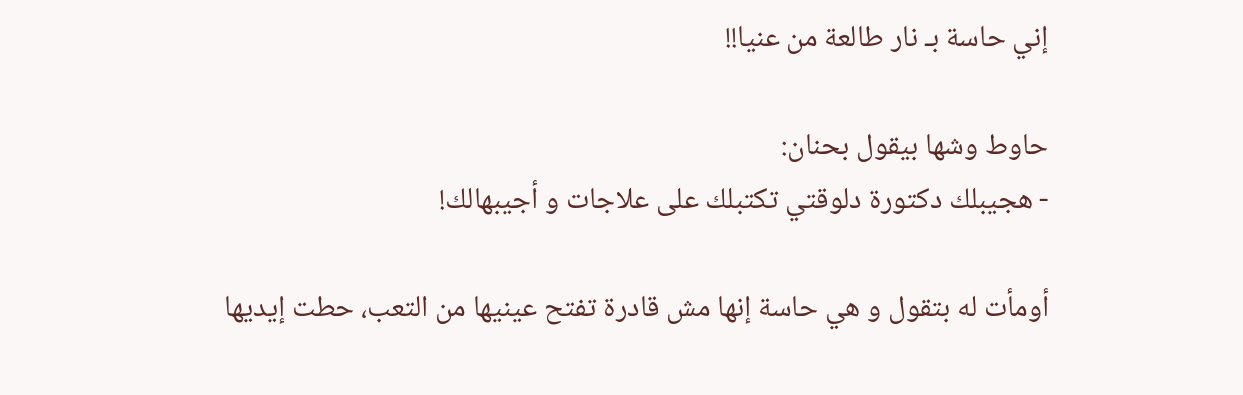إني حاسة بـ نار طالعة من عنيا!!

حاوط وشها بيقول بحنان:
- هجيبلك دكتورة دلوقتي تكتبلك على علاجات و أجيبهالك!

أومأت له بتقول و هي حاسة إنها مش قادرة تفتح عينيها من التعب، حطت إيديها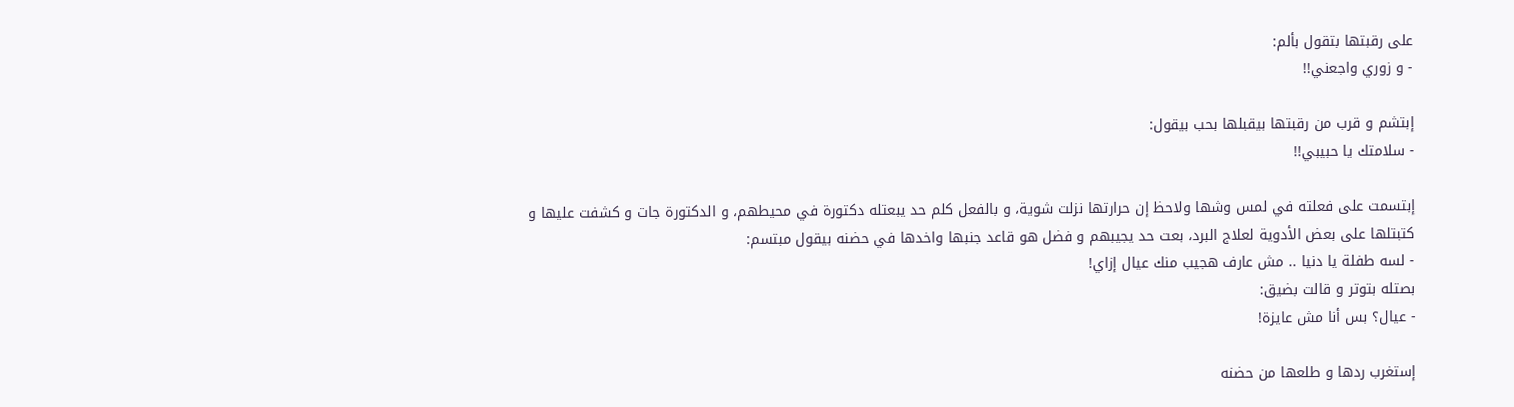على رقبتها بتقول بألم:
- و زوري واجعني!!

إبتشم و قرب من رقبتها بيقبلها بحب بيقول:
- سلامتك يا حبيبي!!

إبتسمت على فعلته في لمس وشها ولاحظ إن حرارتها نزلت شوية، و بالفعل كلم حد يبعتله دكتورة في محيطهم، و الدكتورة جات و كشفت عليها و كتبتلها على بعض الأدوية لعلاج البرد، بعت حد يجيبهم و فضل هو قاعد جنبها واخدها في حضنه بيقول مبتسم:
- لسه طفلة يا دنيا .. مش عارف هجيب منك عيال إزاي!
بصتله بتوتر و قالت بضيق:
- عيال؟ بس أنا مش عايزة!

إستغرب ردها و طلعها من حضنه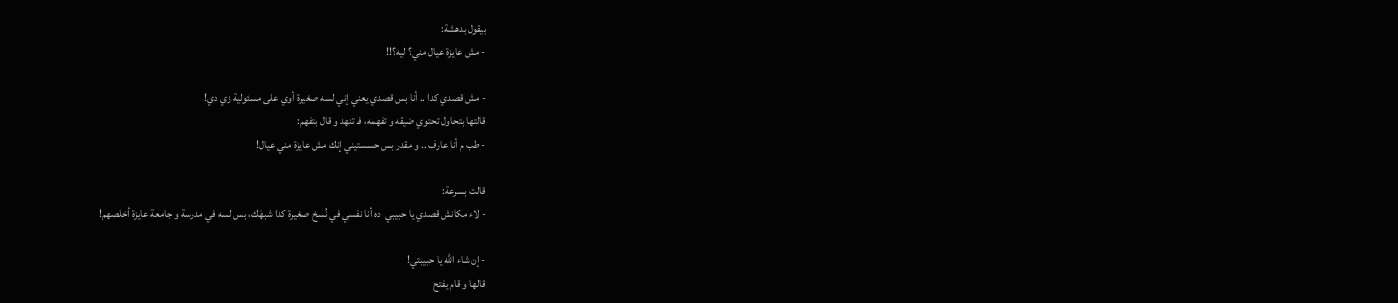بيقول بدهشة:
- مش عايزة عيال مني؟ ليه؟!!

- مش قصدي كدا .. أنا بس قصدي يعني إني لسه صغيرة أوي على مسئولية زي دي!
قالتها بتحاول تحتوي ضيقه و تفهمه، فـ تنهد و قال بتفهم:
- طب م أنا عارف .. و مقدر بس حسستيني إنك مش عايزة مني عيال!

قالت بسرعة:
- لاء مكانش قصدي يا حبيبي  ده أنا نفسي في نُسخ صغيرة كدا شبهَك، بس لسه في مدرسة و جامعة عايزة أخلصهم!

- إن شاء الله يا حبيبتي!
قالها و قام يفتح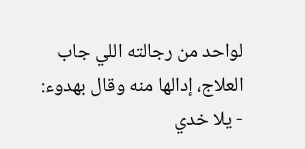لواحد من رجالته اللي جاب العلاج، إدالها منه وقال بهدوء:
- يلا خدي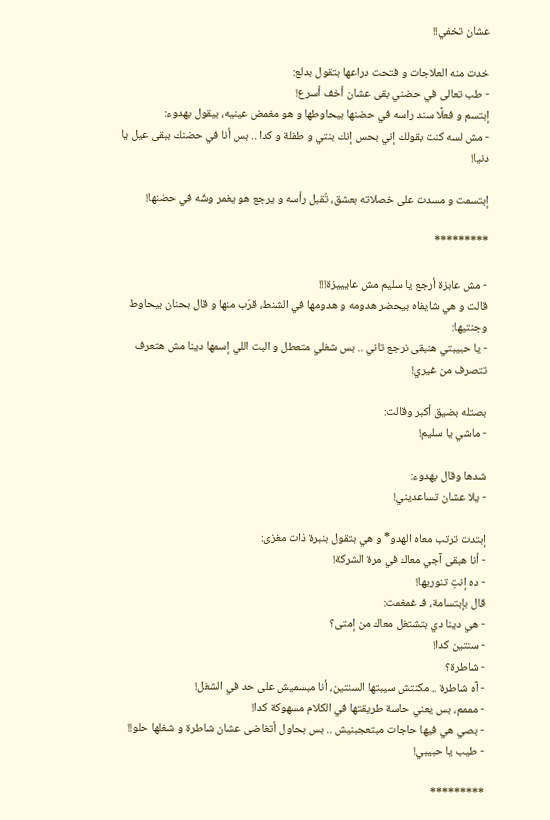عشان تخفي!!

خدت منه العلاجات و فتحت دراعها بتقول بدلع:
- طب تعالى في حضني بقى عشان أخف أسرع!
إبتسم و فعلًا سند راسه في حضنها بيحاوطها و هو مغمض عينيه، بيقول بهدوء:
- مش لسه كنت بقولك إني بحس إنك بنتي و طفلة و كدا .. بس أنا في حضنك ببقى عيل يا دنيا!

إبتسمت و مسدت على خصلاته بعشق، تُقبل رأسه و يرجع هو يغمر وشُه في حضنها!

*********

- مش عابزة أرجع يا سليم مش عايييزة!!!
قالت و هي شايفاه بيحضر هدومه و هدومها في الشنط، قرّب منها و قال بحنان بيحاوط وجنتيها:
- يا حبيبتي هنبقى نرجع تاني .. بس شغلي متعطل و البت اللي إسمها دينا مش هتعرف تتصرف من غيري!

بصتله بضيق أكبر وقالت:
- ماشي يا سليم!

شدها وقال بهدوء:
- يلا عشان تساعديني!

إبتدت ترتب معاه الهدو* و هي بتقول بنبرة ذات مغزى:
- أنا هبقى آجي معاك في مرة الشركة!
- ده إنتِ تنوريها!
قال بإبتسامة، فـ غمغمت:
- هي دينا دي بتشتغل معاك من إمتى؟
- سنتين كدا!
- شاطرة؟
- آه شاطرة .. مكنتش سيبتها السنتين، أنا مبسميش على حد في الشغل!
- مممم، بس يعني حاسة طريقتها في الكلام مسهوكة كدا!
- بصي هي فيها حاجات مبتعجبنيش .. بس بحاول أتغاضى عشان شاطرة و شغلها حلو!!
- طيب يا حبيبي!

*********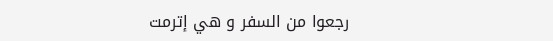رجعوا من السفر و هي إترمت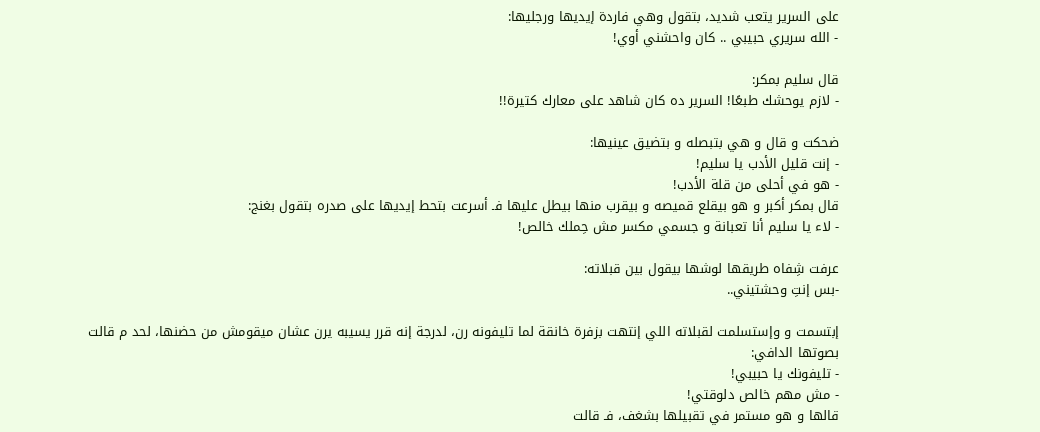على السرير يتعب شديد، بتقول وهي فاردة إيديها ورجليها:
- الله سريري حبيبي .. كان واحشني أوي!

قال سليم بمكر:
- لازم يوحشك طبعًا! السرير ده كان شاهد على معارك كتيرة!!

ضحكت و قال و هي بتبصله و بتضيق عينيها:
- إنت قليل الأدب يا سليم!
- هو في أحلى من قلة الأدب!
قال بمكر أكبر و هو بيقلع قميصه و بيقرب منها بيطل عليها فـ أسرعت بتحط إيديها على صدره بتقول بغنج:
- لاء يا سليم أنا تعبانة و جسمي مكسر مش حِملك خالص!

عرفت شِفاه طريقها لوشها بيقول بين قبلاته:
-بس إنتِ وحشتيني..

إبتسمت و وإستسلمت لقبلاته اللي إنتهت بزفرة خانقة لما تليفونه رن، لدرجة إنه قرر يسيبه يرن عشان ميقومش من حضنها، لحد م قالت بصوتها الدافي:
- تليفونك يا حبيبي!
- مش مهم خالص دلوقتي!
قالها و هو مستمر في تقبيلها بشغف، فـ قالت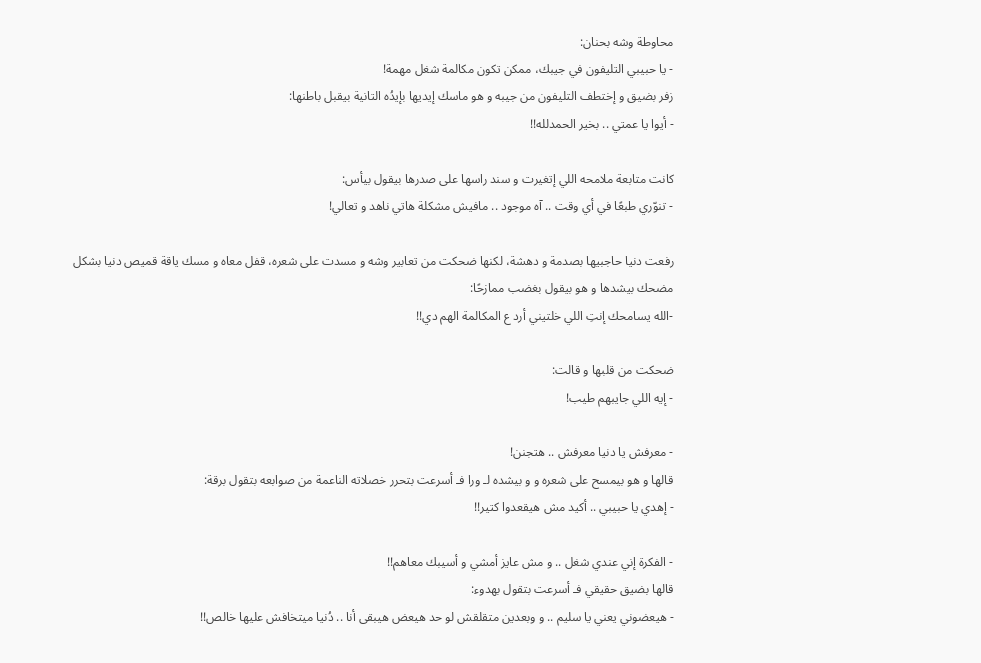محاوطة وشه بحنان:
- يا حبيبي التليفون في جيبك، ممكن تكون مكالمة شغل مهمة!
زفر بضيق و إختطف التليفون من جيبه و هو ماسك إيديها بإيدُه التانية بيقبل باطنها:
- أيوا يا عمتي .. بخير الحمدلله!!

كانت متابعة ملامحه اللي إتغيرت و سند راسها على صدرها بيقول بيأس:
- تنوّري طبعًا في أي وقت .. آه موجود .. مافيش مشكلة هاتي ناهد و تعالي!

رفعت دنيا حاجبيها بصدمة و دهشة، لكنها ضحكت من تعابير وشه و مسدت على شعره، قفل معاه و مسك ياقة قميص دنيا بشكل مضحك بيشدها و هو بيقول بغضب ممازحًا:
-الله يسامحك إنتِ اللي خلتيني أرد ع المكالمة الهم دي!!

ضحكت من قلبها و قالت:
- إيه اللي جايبهم طيب!

- معرفش يا دنيا معرفش .. هتجنن!
قالها و هو بيمسح على شعره و و بيشده لـ ورا فـ أسرعت بتحرر خصلاته الناعمة من صوابعه بتقول برقة:
- إهدي يا حبيبي .. أكيد مش هيقعدوا كتير!!

- الفكرة إني عندي شغل .. و مش عايز أمشي و أسيبك معاهم!!
قالها بضيق حقيقي فـ أسرعت بتقول بهدوء:
- هيعضوني يعني يا سليم .. و وبعدين متقلقش لو حد هيعض هيبقى أنا .. دُنيا ميتخافش عليها خالص!!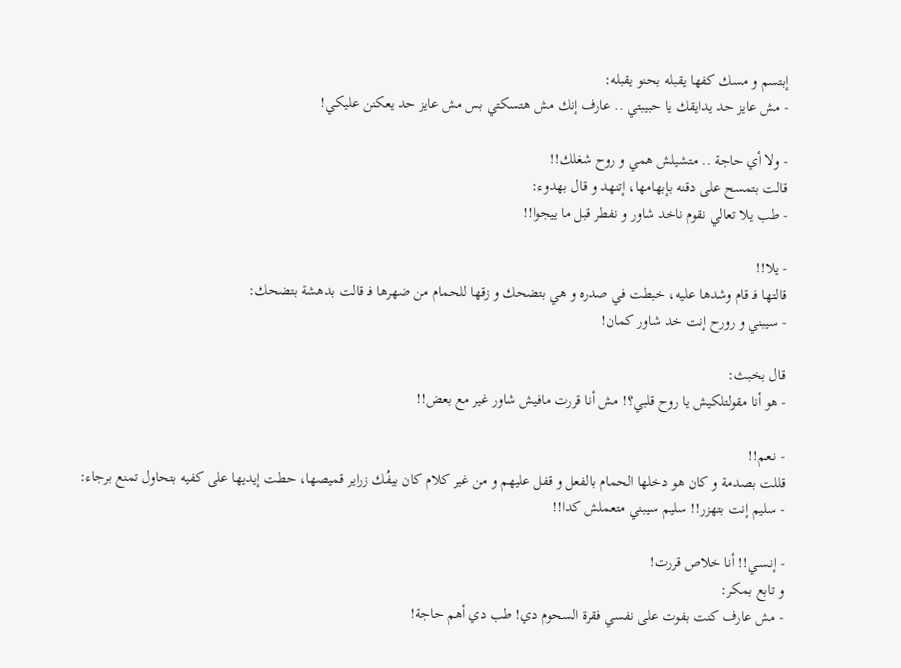إبتسم و مسك كفها يقبله بحنو يقبله:
- مش عايز حد يدايقك يا حبيبتي .. عارف إنك مش هتسكتي بس مش عايز حد يعكنن عليكي!

- ولا أي حاجة .. متشيلش همي و روح شغلك!!
قالت بتمسح على دقنه بإبهامها، إتنهد و قال بهدوء:
- طب يلا تعالي نقوم ناخد شاور و نفطر قبل ما ييجوا!!

- يلا!!
قالتها فـ قام وشدها عليه، خبطت في صدره و هي بتضحك و زقها للحمام من ضهرها فـ قالت بدهشة بتضحك:
- سيبني و رورح إنت خد شاور كمان!

قال بخبث:
- هو أنا مقولتلكيش يا روح قلبي؟! مش أنا قررت مافيش شاور غير مع بعض!!

- نـعـم!!
قللت بصدمة و كان هو دخلها الحمام بالفعل و قفل عليهم و من غير كلام كان بيفُك زراير قميصها، حطت إيديها على كفيه بتحاول تمنع برجاء:
- سليم إنت بتهزر!! سليم سيبني متعملش كدا!!

- إنـسـي!! أنا خلاص قررت!
و تابع بمكر:
- مش عارف كنت بفوت على نفسي فقرة السحوم دي! طب دي أهم حاجة!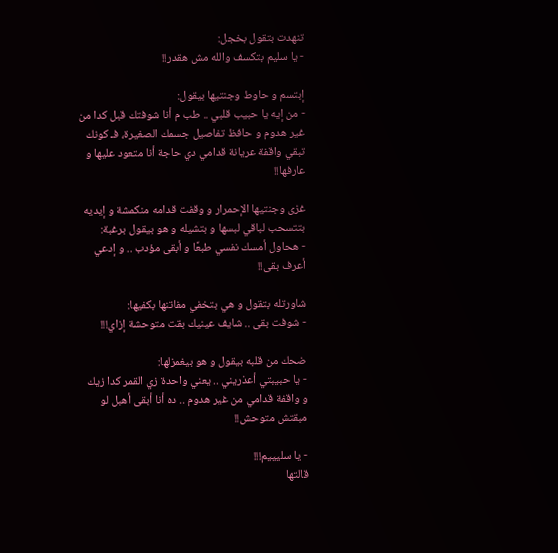تنهدت بتقول بخجل:
- يا سليم بتكسف والله مش هقدر!!

إبتسم و حاوط وجنتيها بيقول:
- من إيه يا حبيب قلبي .. طب م أنا شوفتك قبل كدا من غير هدوم و حافظ تفاصيل جسمك الصغيرة، فـ كونك تبقي واقفة عريانة قدامي دي حاجة أنا متعود عليها و عارفها!!

غزى وجنتيها الإحمرار و وقفت قدامه منكمشة و إيديه بتتسحب لباقي لبسها و بتشيله و هو بيقول برغبة:
- هحاول أمسك نفسي طبعًا و أبقى مؤدب .. و إدعي أعرف بقى!!

شاورتله بتقول و هي بتخفي مفاتنها بكفيها:
- شوفت بقى .. شايف عينيك بقت متوحشة إزاي!!!

ضحك من قلبه بيقول و هو بيغمزلها:
- يا حبيبتي أعذريني .. يعني واحدة زي القمر كدا زيك و واقفة قدامي من غير هدوم .. ده أنا أبقى أهبل لو مبقتش متوحش!!

- يا سليييم!!!
قالتها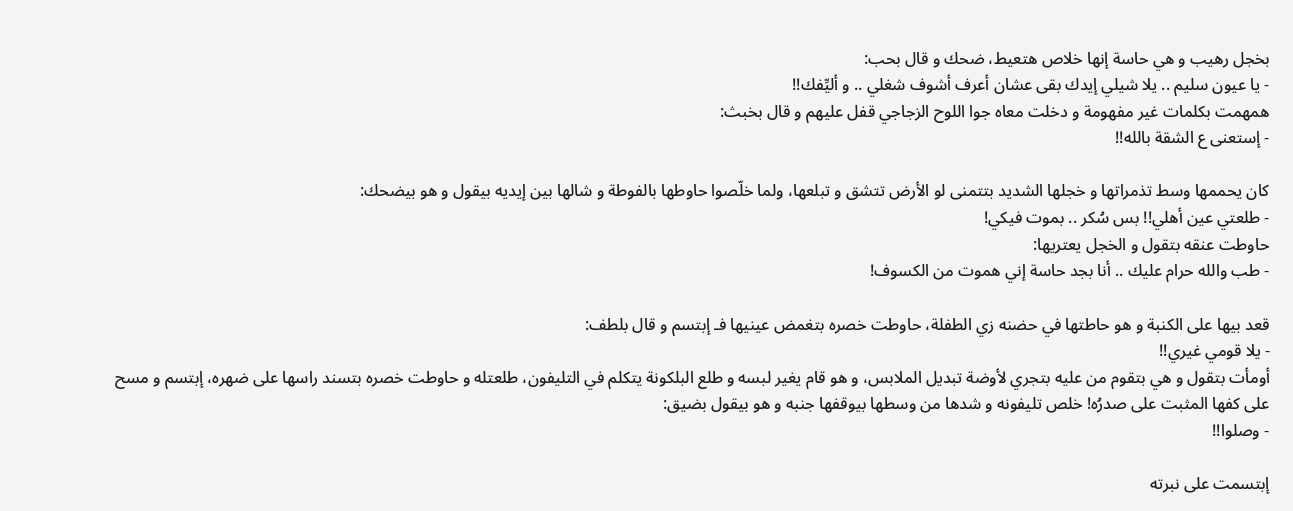بخجل رهيب و هي حاسة إنها خلاص هتعيط، ضحك و قال بحب:
- يا عيون سليم .. يلا شيلي إيدك بقى عشان أعرف أشوف شغلي .. و أليِّفك!!
همهمت بكلمات غير مفهومة و دخلت معاه جوا اللوح الزجاجي قفل عليهم و قال بخبث:
- إستعنى ع الشقة بالله!!

كان يحممها وسط تذمراتها و خجلها الشديد بتتمنى لو الأرض تتشق و تبلعها، ولما خلّصوا حاوطها بالفوطة و شالها بين إيديه بيقول و هو بيضحك:
- طلعتي عين أهلي!! بس سُكر .. بموت فيكي!
حاوطت عنقه بتقول و الخجل يعتريها:
- طب والله حرام عليك .. أنا بجد حاسة إني هموت من الكسوف!

قعد بيها على الكنبة و هو حاطتها في حضنه زي الطفلة، حاوطت خصره بتغمض عينيها فـ إبتسم و قال بلطف:
- يلا قومي غيري!!
أومأت بتقول و هي بتقوم من عليه بتجري لأوضة تبديل الملابس، و هو قام يغير لبسه و طلع البلكونة يتكلم في التليفون، طلعتله و حاوطت خصره بتسند راسها على ضهره، إبتسم و مسح على كفها المثبت على صدرُه! خلص تليفونه و شدها من وسطها بيوقفها جنبه و هو بيقول بضيق:
- وصلوا!!

إبتسمت على نبرته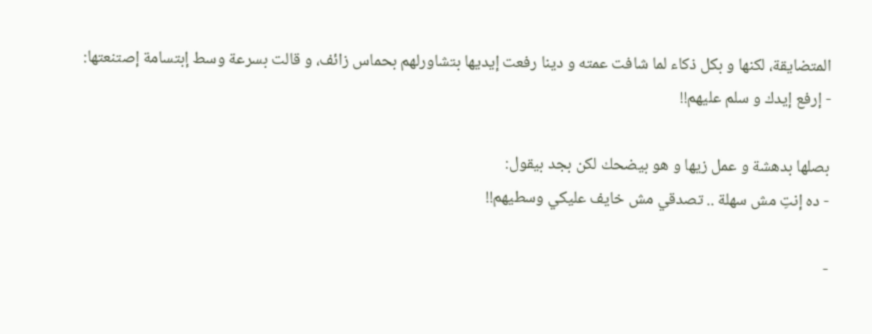المتضايقة، لكنها و بكل ذكاء لما شافت عمته و دينا رفعت إيديها بتشاورلهم بحماس زائف، و قالت بسرعة وسط إبتسامة إصتنعتها:
- إرفع إيدك و سلم عليهم!!

بصلها بدهشة و عمل زيها و هو بيضحك لكن بجد بيقول:
- ده إنتِ مش سهلة .. تصدقي مش خايف عليكي وسطيهم!!

-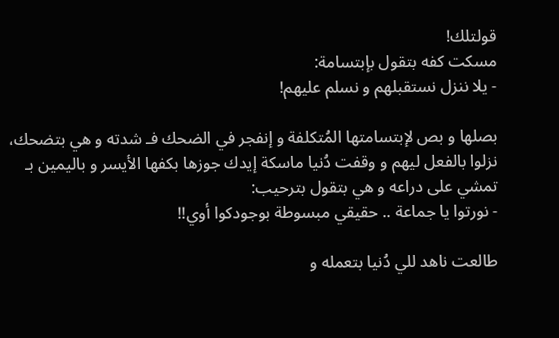قولتلك!
مسكت كفه بتقول بإبتسامة:
- يلا ننزل نستقبلهم و نسلم عليهم!

بصلها و بص لإبتسامتها المُتكلفة و إنفجر في الضحك فـ شدته و هي بتضحك، نزلوا بالفعل ليهم و وقفت دُنيا ماسكة إيدك جوزها بكفها الأيسر و باليمين بـ تمشي على دراعه و هي بتقول بترحيب:
- نورتوا يا جماعة .. حقيقي مبسوطة بوجودكوا أوي!!

طالعت ناهد للي دُنيا بتعمله و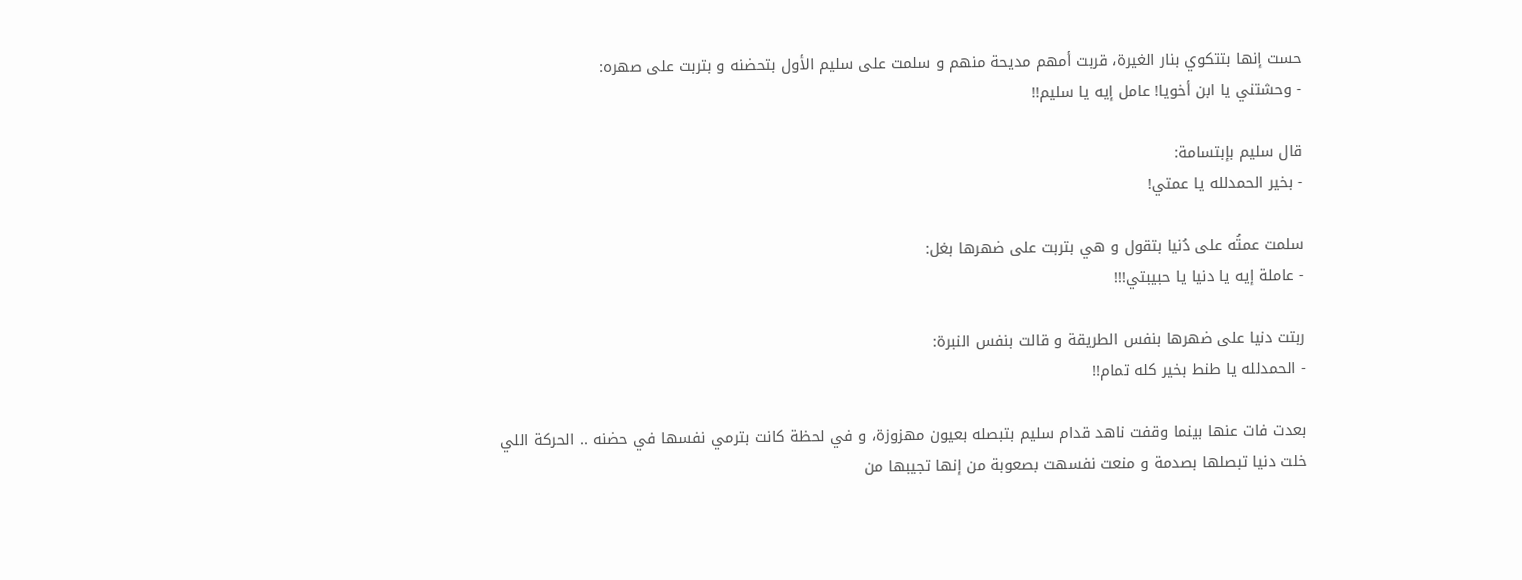حست إنها بتتكوي بنار الغيرة، قربت أمهم مديحة منهم و سلمت على سليم الأول بتحضنه و بتربت على صهره:
- وحشتني يا ابن أخويا! عامل إيه يا سليم!!

قال سليم بإبتسامة:
- بخير الحمدلله يا عمتي!

سلمت عمتُه على دُنيا بتقول و هي بتربت على ضهرها بغل:
- عاملة إيه يا دنيا يا حبيبتي!!!

ربتت دنيا على ضهرها بنفس الطريقة و قالت بنفس النبرة:
- الحمدلله يا طنط بخير كله تمام!!

بعدت فات عنها بينما وقفت ناهد قدام سليم بتبصله بعيون مهزوزة، و في لحظة كانت بترمي نفسها في حضنه .. الحركة اللي خلت دنيا تبصلها بصدمة و منعت نفسهت بصعوبة من إنها تجيبها من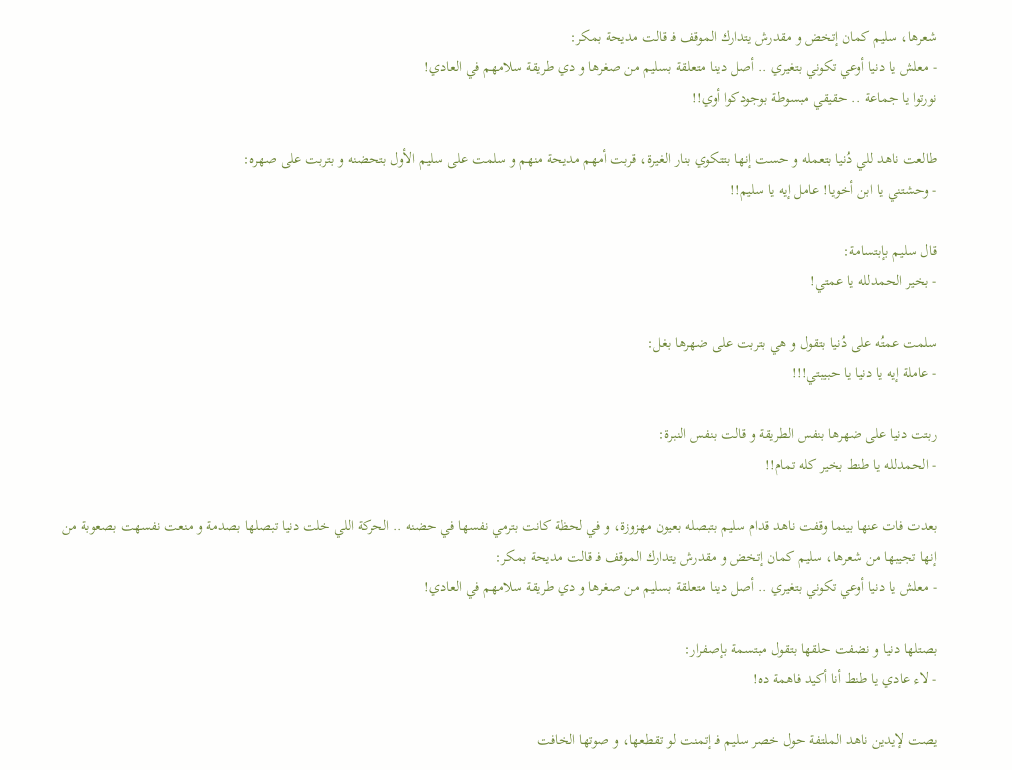شعرها، سليم كمان إتخض و مقدرش يتدارك الموقف فـ قالت مديحة بمكر:
- معلش يا دنيا أوعي تكوني بتغيري .. أصل دينا متعلقة بسليم من صغرها و دي طريقة سلامهم في العادي!
نورتوا يا جماعة .. حقيقي مبسوطة بوجودكوا أوي!!

طالعت ناهد للي دُنيا بتعمله و حست إنها بتتكوي بنار الغيرة، قربت أمهم مديحة منهم و سلمت على سليم الأول بتحضنه و بتربت على صهره:
- وحشتني يا ابن أخويا! عامل إيه يا سليم!!

قال سليم بإبتسامة:
- بخير الحمدلله يا عمتي!

سلمت عمتُه على دُنيا بتقول و هي بتربت على ضهرها بغل:
- عاملة إيه يا دنيا يا حبيبتي!!!

ربتت دنيا على ضهرها بنفس الطريقة و قالت بنفس النبرة:
- الحمدلله يا طنط بخير كله تمام!!

بعدت فات عنها بينما وقفت ناهد قدام سليم بتبصله بعيون مهزوزة، و في لحظة كانت بترمي نفسها في حضنه .. الحركة اللي خلت دنيا تبصلها بصدمة و منعت نفسهت بصعوبة من إنها تجيبها من شعرها، سليم كمان إتخض و مقدرش يتدارك الموقف فـ قالت مديحة بمكر:
- معلش يا دنيا أوعي تكوني بتغيري .. أصل دينا متعلقة بسليم من صغرها و دي طريقة سلامهم في العادي!

بصتلها دنيا و نضفت حلقها بتقول مبتسمة بإصفرار:
- لاء عادي يا طنط أنا أكيد فاهمة ده!

يصت لإيدين ناهد الملتفة حول خصر سليم فـ إتمنت لو تقطعها، و صوتها الخافت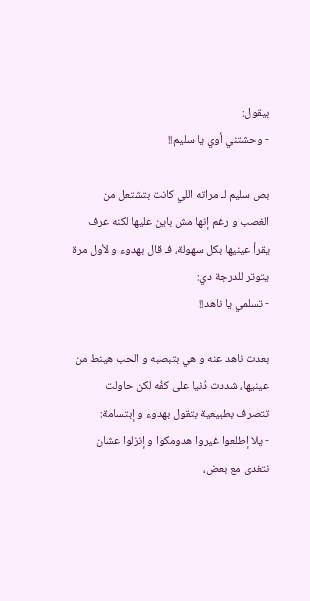بيقول:
- وحشتني أوي يا سليم!!

بص سليم لـ مراته اللي كانت بتشتعل من الغصب و رغم إنها مش باين عليها لكنه عرف يقرأ عينيها بكل سهولة، فـ قال بهدوء و لأول مرة يتوتر للدرجة دي:
- تسلمي يا ناهد!!

بعدت ناهد عنه و هي بتبصبه و الحب هينط من عينيها، شددت دُنيا على كفُه لكن حاولت تتصرف بطبيعية بتقول بهدوء و إبتسامة:
- يلا إطلعوا غيروا هدومكوا و إنزلوا عشان نتغدى مع بعض،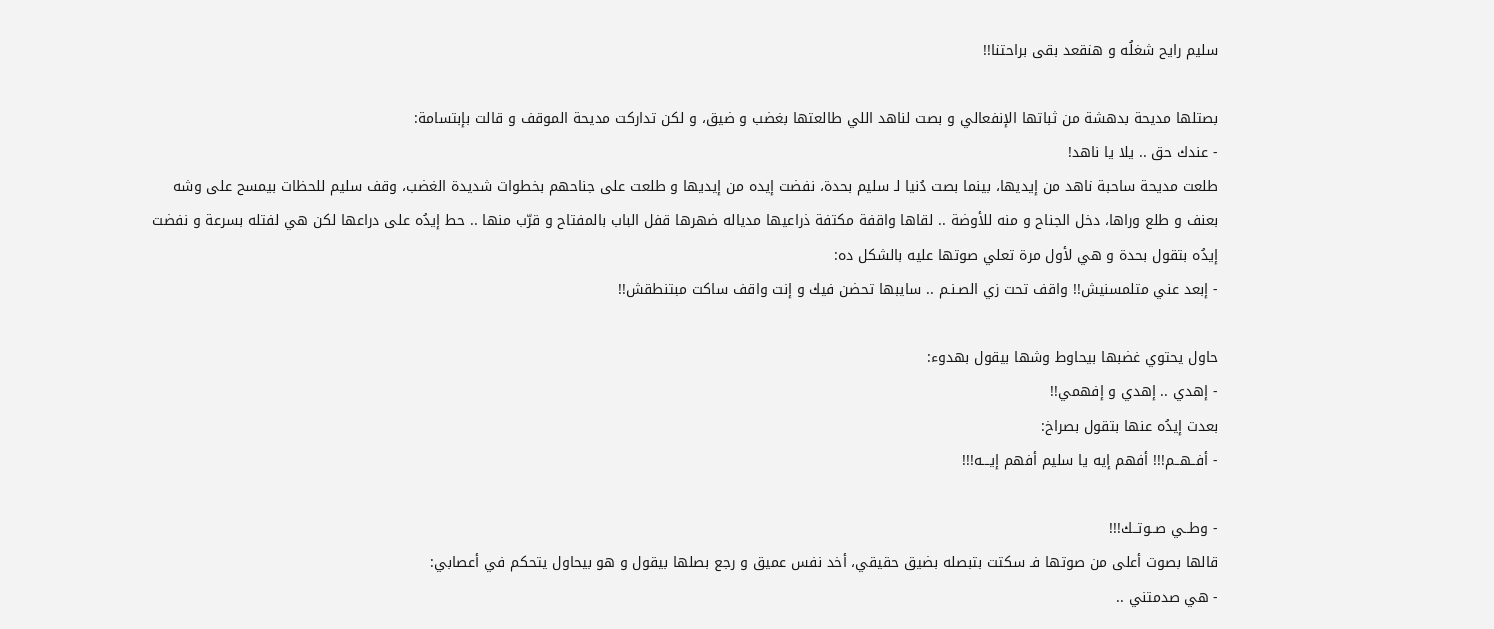سليم رايح شغلُه و هنقعد بقى براحتنا!!

بصتلها مديحة بدهشة من ثباتها الإنفعالي و بصت لناهد اللي طالعتها بغضب و ضيق، و لكن تداركت مديحة الموقف و قالت بإبتسامة:
- عندك حق .. يلا يا ناهد!
طلعت مديحة ساحبة ناهد من إيديها، بينما بصت دُنيا لـ سليم بحدة، نفضت إيده من إيديها و طلعت على جناحهم بخطوات شديدة الغضب، وقف سليم للحظات بيمسح على وشه بعنف و طلع وراها، دخل الجناح و منه للأوضة .. لقاها واقفة مكتفة ذراعيها مدياله ضهرها قفل الباب بالمفتاح و قرّب منها .. حط إيدُه على دراعها لكن هي لفتله بسرعة و نفضت إيدُه بتقول بحدة و هي لأول مرة تعلي صوتها عليه بالشكل ده:
- إبعد عني متلمسنيش!! واقف تحت زي الصـنـم .. سايبها تحضن فيك و إنت واقف ساكت مبتنطقش!!

حاول يحتوي غضبها بيحاوط وشها بيقول بهدوء:
- إهدي .. إهدي و إفهمي!!
بعدت إيدُه عنها بتقول بصراخ:
- أفــهــم!!! أفهم إيه يا سليم أفهم إيـــه!!!

- وطــي صــوتــك!!!
قالها بصوت أعلى من صوتها فـ سكتت بتبصله بضيق حقيقي، أخد نفس عميق و رجع بصلها بيقول و هو بيحاول يتحكم في أعصابي:
- هي صدمتني ..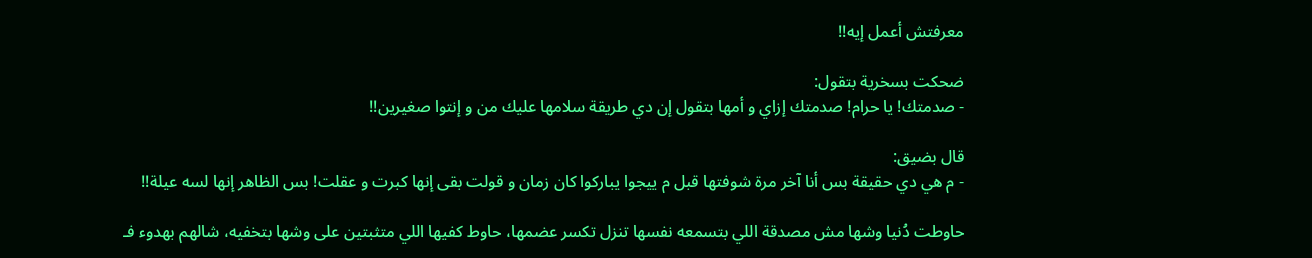معرفتش أعمل إيه!!

ضحكت بسخرية بتقول:
- صدمتك! يا حرام! صدمتك إزاي و أمها بتقول إن دي طريقة سلامها عليك من و إنتوا صغيرين!!

قال بضيق:
- م هي دي حقيقة بس أنا آخر مرة شوفتها قبل م ييجوا يباركوا كان زمان و قولت بقى إنها كبرت و عقلت! بس الظاهر إنها لسه عيلة!!

حاوطت دُنيا وشها مش مصدقة اللي بتسمعه نفسها تنزل تكسر عضمها، حاوط كفيها اللي متثبتين على وشها بتخفيه، شالهم بهدوء فـ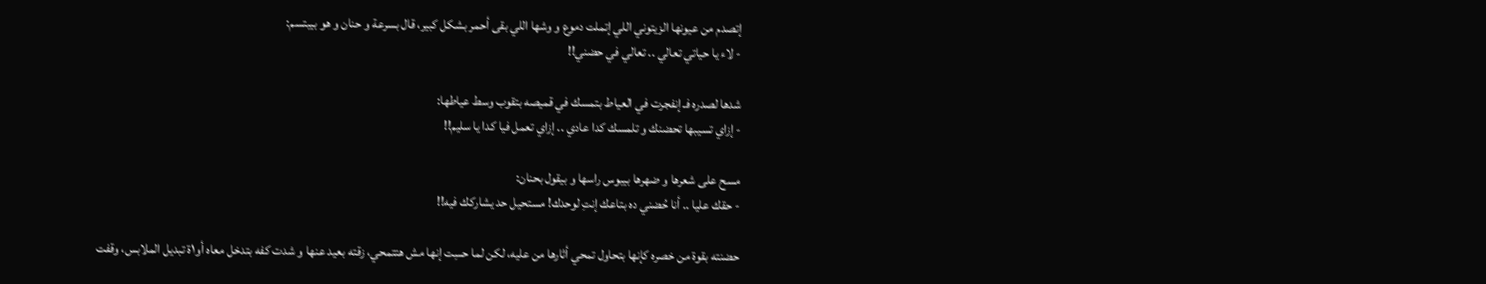إتصدم من عيونها الزيتوني اللي إتملت دموع و وشها اللي بقى أحمر بشكل كبير، قال بسرعة و حنان و هو بيبتسم:
- لاء يا حياتي تعالي .. تعالي في حضني!!

شدها لصدره فـ إنفجرت في العياط بتمسك في قميصه بتقوب وسط عياطها:
- إزاي تسيبها تحضنك و تلمسك كدا عادي .. إزاي تعمل فيا كدا يا سليم!!

مسح على شعرها و ضهرها بيبوس راسها و بيقول بحنان:
- حقك عليا .. أنا حُضني ده بتاعك إنتِ لوحدك! مستحيل حد يشاركك فيه!!

حضنته بقوة من خصره كإنها بتحاول تمحي أثارها من عليه، لكن لما حسِت إنها مش هتتمحي، زقته بعيد عنها و شدت كفه بتدخل معاه أو١ة تبديل الملابس، وقفت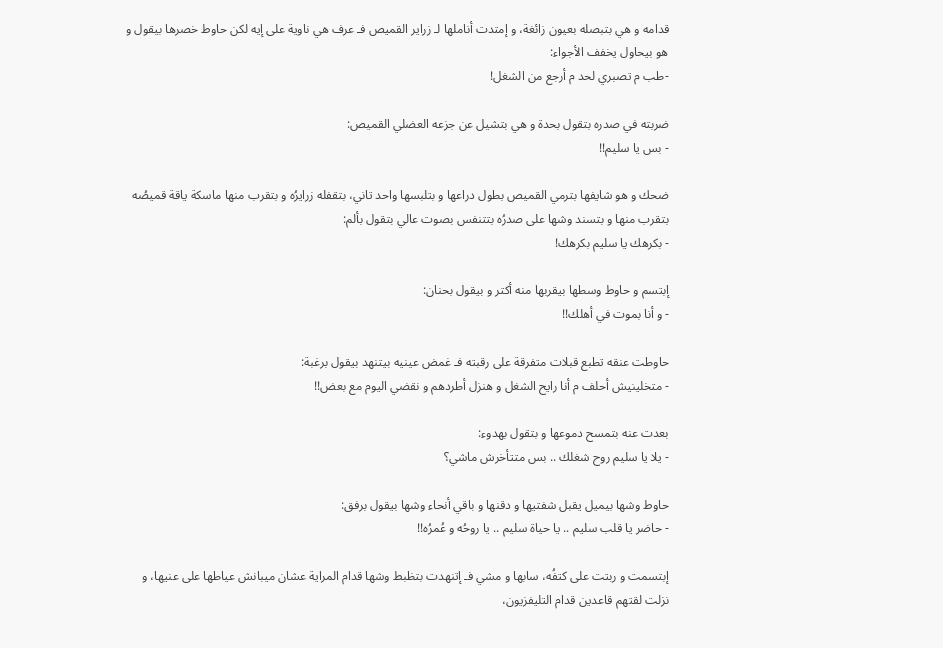قدامه و هي بتبصله بعيون زائغة، و إمتدت أناملها لـ زراير القميص فـ عرف هي ناوية على إيه لكن حاوط خصرها بيقول و هو بيحاول يخفف الأجواء:
-طب م تصبري لحد م أرجع من الشغل!

ضربته في صدره بتقول بحدة و هي بتشيل عن جزعه العضلي القميص:
- بس يا سليم!!

ضحك و هو شايفها بترمي القميص بطول دراعها و بتلبسها واحد تاني، بتقفله زرايرُه و بتقرب منها ماسكة ياقة قميصُه بتقرب منها و بتسند وشها على صدرُه بتتنفس بصوت عالي بتقول بألم:
- بكرهك يا سليم بكرهك!

إبتسم و حاوط وسطها بيقربها منه أكتر و بيقول بحنان:
- و أنا بموت في أهلك!!

حاوطت عنقه تطبع قبلات متفرقة على رقبته فـ غمض عينيه بيتنهد بيقول برغبة:
- متخلينيش أحلف م أنا رايح الشغل و هنزل أطردهم و نقضي اليوم مع بعض!!

بعدت عنه بتمسح دموعها و بتقول بهدوء:
- يلا يا سليم روح شغلك .. بس متتأخرش ماشي؟

حاوط وشها بيميل يقبل شفتيها و دقنها و باقي أنحاء وشها بيقول برفق:
- حاضر يا قلب سليم .. يا حياة سليم .. يا روحُه و عُمرُه!!

إبتسمت و ربتت على كتفُه، سابها و مشي فـ إتنهدت بتظبط وشها قدام المراية عشان ميبانش عياطها على عنيها، و نزلت لقتهم قاعدين قدام التليفزيون،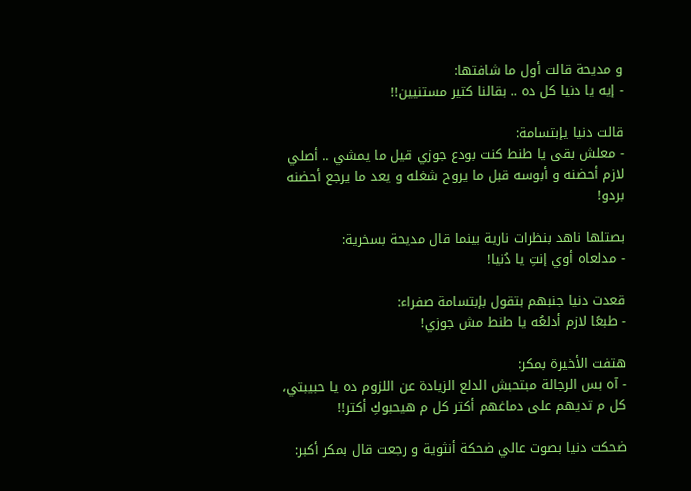و مديحة قالت أول ما شافتها:
- إيه يا دنيا كل ده .. بقالنا كتير مستنيين!!

قالت دنيا يإبتسامة:
- معلش بقى يا طنط كنت بودع جوزي قيل ما يمشي .. أصلي لازم أحضنه و أبوسه قبل ما يروح شغله و يعد ما يرجع أحضنه بردو!

بصتلها ناهد بنظرات نارية بينما قال مديحة بسخرية:
- مدلعاه أوي إنتِ يا دُنيا!

قعدت دنيا جنبهم بتقول بإبتسامة صفراء:
- طبعًا لازم أدلعُه يا طنط مش جوزي!

هتفت الأخيرة بمكر:
- آه بس الرجالة مبتحبش الدلع الزيادة عن اللزوم ده يا حبيبتي، كل م تديهم على دماغهم أكتر كل م هيحبوكِ أكتر!!

ضحكت دنيا بصوت عالي ضحكة أنثوية و رجعت قال بمكر أكبر: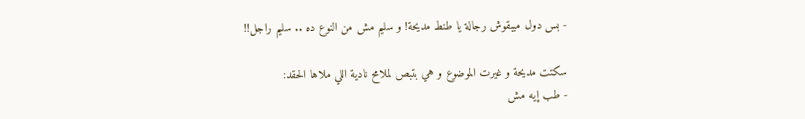- بس دول ميبقوش رجالة يا طنط مديحة! و سليم مش من النوع ده .. سليم راجل!!

سكتت مديحة و غيرت الموضوع و هي بتبص لملامح نادية اللي ملاها الحقد:
- طب إيه مش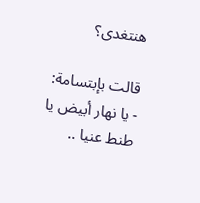هنتغدى؟

قالت بإبتسامة:
- يا نهار أبيض يا طنط عنيا ..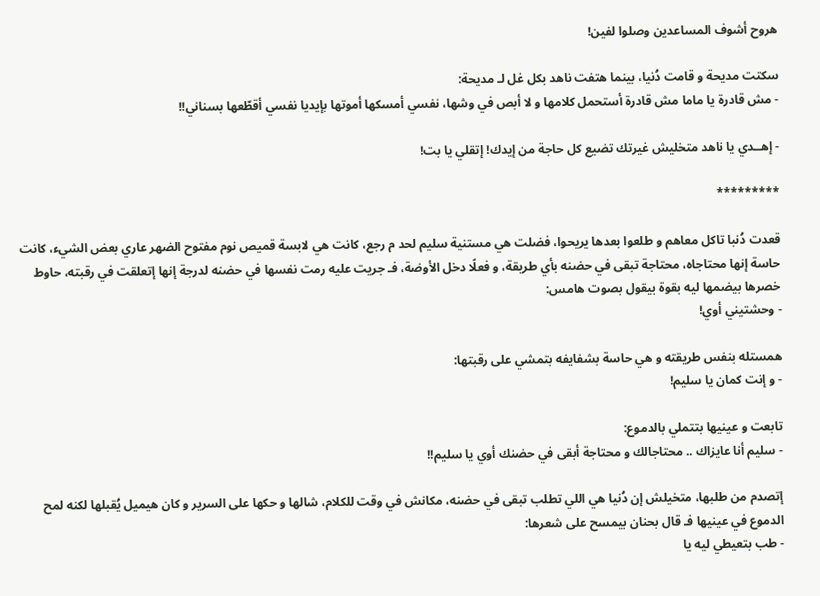هروح أشوف المساعدين وصلوا لفين!

سكتت مديحة و قامت دُنيا، بينما هتفت ناهد بكل غل لـ مديحة:
- مش قادرة يا ماما مش قادرة أستحمل كلامها و لا أبص في وشها، نفسي أمسكها أموتها بإيديا نفسي أقطّعها بسناني!!

- إهــدي يا ناهد متخليش غيرتك تضيع كل حاجة من إيدك! إتقلي يا بت!

*********

قعدت دُنبا تاكل معاهم و طلعوا بعدها يريحوا، فضلت هي مستنية سليم لحد م رجع، كانت هي لابسة قميص نوم مفتوح الضهر عاري بعض الشيء، كانت حاسة إنها محتاجاه، محتاجة تبقى في حضنه بأي طريقة، و فعلًا دخل الأوضة، فـ جريت عليه رمت نفسها في حضنه لدرجة إنها إتعلقت في رقبته، حاوط خصرها بيضمها ليه بقوة بيقول بصوت هامس:
- وحشتيني أوي!

همستله بنفس طريقته و هي حاسة بشفايفه بتمشي على رقبتها:
- و إنت كمان يا سليم!

تابعت و عينيها بتتملي بالدموع:
- سليم أنا عايزاك .. محتاجالك و محتاجة أبقى في حضنك أوي يا سليم!!

إتصدم من طلبها، متخيلش إن دُنيا هي اللي تطلب تبقى في حضنه، مكانش في وقت للكلام، شالها و حكها على السرير و كان هيميل يُقبلها لكنه لمح الدموع في عينيها فـ قال بحنان بيمسح على شعرها:
- طب بتعيطي ليه يا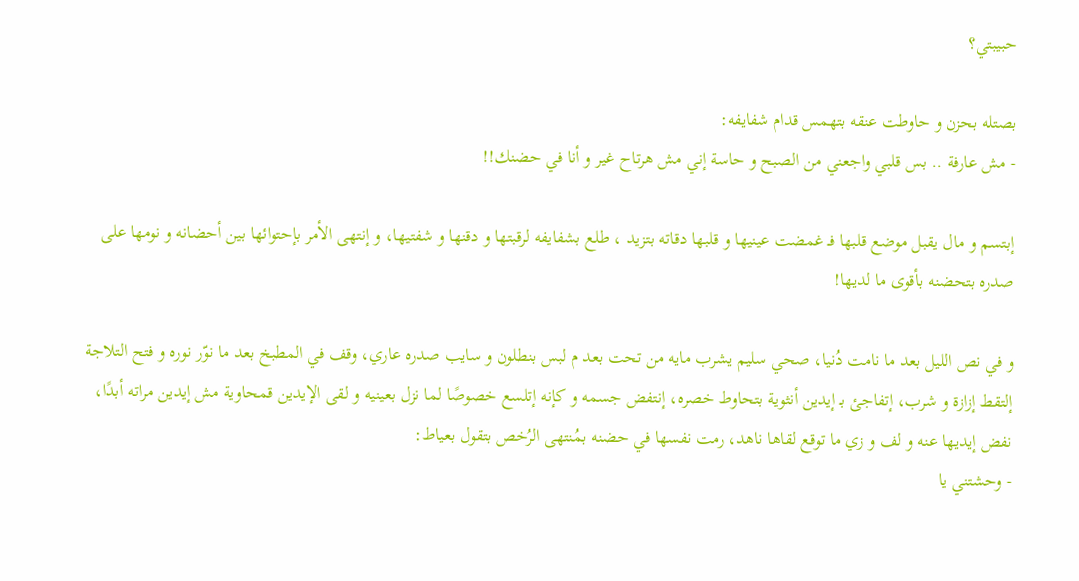حبيبتي؟

بصتله بحزن و حاوطت عنقه بتهمس قدام شفايفه:
- مش عارفة .. بس قلبي واجعني من الصبح و حاسة إني مش هرتاح غير و أنا في حضنك!!

إبتسم و مال يقبل موضع قلبها فـ غمضت عينيها و قلبها دقاته بتزيد ، طلع بشفايفه لرقبتها و دقنها و شفتيها، و إنتهى الأمر بإحتوائها بين أحضانه و نومها على صدره بتحضنه بأقوى ما لديها!

و في نص الليل بعد ما نامت دُنيا، صحي سليم يشرب مايه من تحت بعد م لبس بنطلون و سايب صدره عاري، وقف في المطبخ بعد ما نوّر نوره و فتح التلاجة إلتقط إزازة و شرب، إتفاجئ بـ إيدين أنثوية بتحاوط خصره، إنتفض جسمه و كإنه إتلسع خصوصًا لما نزل بعينيه و لقى الإيدين قمحاوية مش إيدين مراته أبدًا، نفض إيديها عنه و لف و زي ما توقع لقاها ناهد، رمت نفسها في حضنه بمُنتهى الرُخص بتقول بعياط:
- وحشتني يا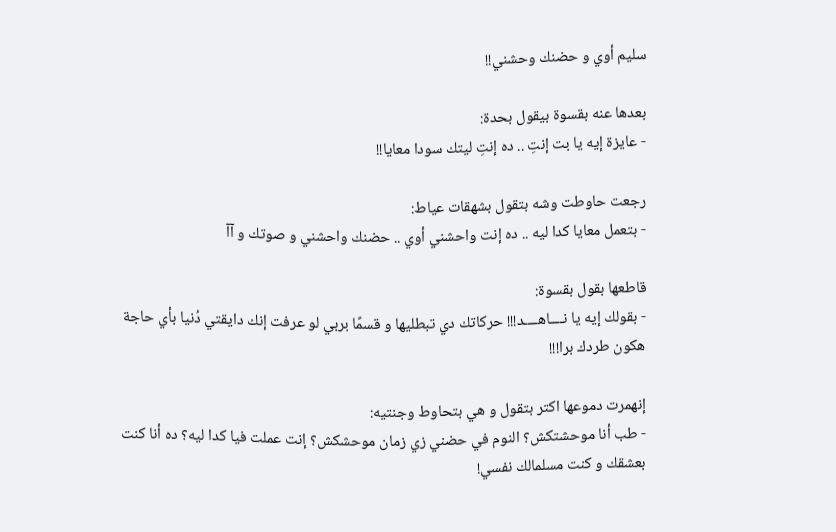سليم أوي و حضنك وحشني!!

بعدها عنه بقسوة بيقول بحدة:
- عايزة إيه يا بت إنتِ .. ده إنتِ ليتك سودا معايا!!

رجعت حاوطت وشه بتقول بشهقات عياط:
- بتعمل معايا كدا ليه .. ده إنت واحشني أوي .. حضنك واحشني و صوتك و آآ

قاطعها بقول بقسوة:
- بقولك إيه يا نــــاهــــد!!! حركاتك دي تبطليها و قسمًا بربي لو عرفت إنك دايقتي دُنيا بأي حاجة هكون طردك برا!!!

إنهمرت دموعها اكتر بتقول و هي بتحاوط وجنتيه:
- طب أنا موحشتكش؟ النوم في حضني زي زمان موحشكش؟ إنت عملت فيا كدا ليه؟ ده أنا كنت بعشقك و كنت مسلمالك نفسي!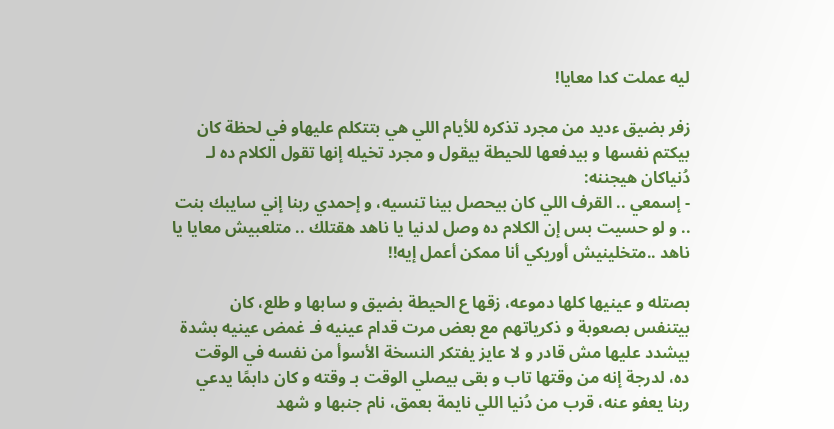ليه عملت كدا معايا!

زفر بضيق ءديد من مجرد تذكره للأيام اللي هي بتتكلم عليهاو في لحظة كان بيكتم نفسها و بيدفعها للحيطة بيقول و مجرد تخيله إنها تقول الكلام ده لـ دُنياكان هيجننه:
- إسمعي .. القرف اللي كان بيحصل بينا تنسيه، و إحمدي ربنا إني سايبك بنت .. و لو حسيت بس إن الكلام ده وصل لدنيا يا ناهد هقتلك .. متلعبيش معايا يا ناهد ..متخلينيش أوريكي أنا ممكن أعمل إيه!!

بصتله و عينيها كلها دموعه، زقها ع الحيطة بضيق و سابها و طلع، كان بيتنفس بصعوبة و ذكرياتهم مع بعض مرت قدام عينيه فـ غمض عينيه بشدة بيشدد عليها مش قادر و لا عايز يفتكر النسخة الأسوأ من نفسه في الوقت ده، لدرجة إنه من وقتها تاب و بقى بيصلي الوقت بـ وقته و كان دابمًا يدعي ربنا يعفو عنه، قرب من دُنيا اللي نايمة بعمق، نام جنبها و شهد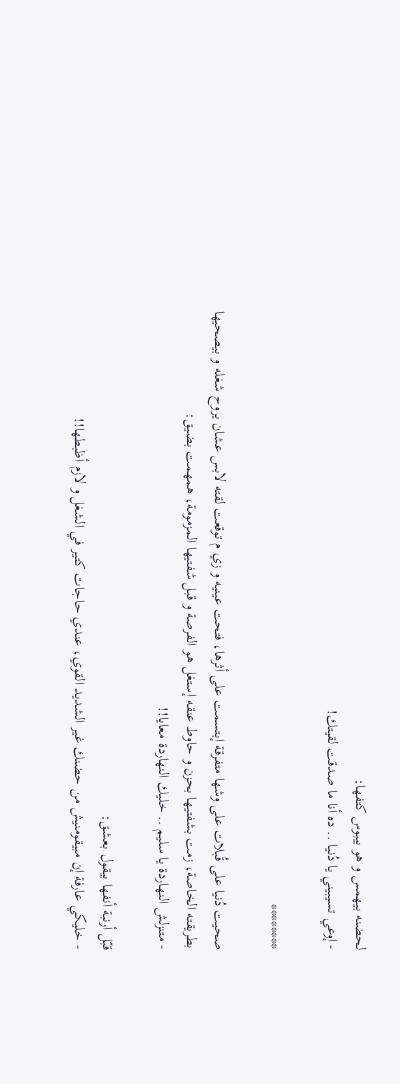لحضنه بيهمس و هو بيبوس كتفها:
- إوعي تسيبيني يا دُنيا .. ده أنا ما صدقت لقيتك!

********

صحيت دُنيا على قُبلات على وشها متفرقة إبتسمت على أثرها، فتحت عينيه و زي م توقعت لقته لابس عشان يروح شغله و بيصحيها بطريقته الخاصة، زمت بشفتيها بحزن و حاوط عنقه إستغل هو الفرصة و قبل شفتيها المزمومة، همهمت بضيق:
- متنزلش النهاردة يا سليم .. خليك النهاردة معايا!!

قبّل أرنبة أنفها بيقول بعشق:
- خليكي عارفة إن مبيقومنيش من حضنك غير الشديد القوي، عندي حاجات كتير في الشغل و لازم أظبطها!!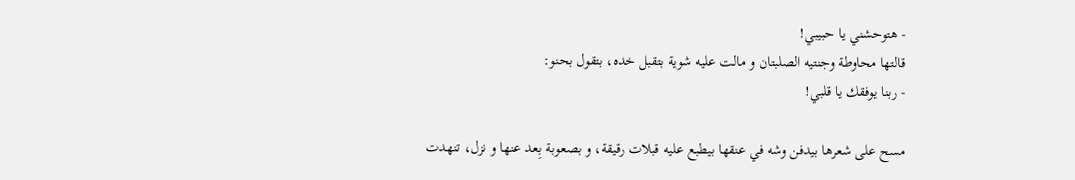- هتوحشني يا حبيبي!
قالتها محاوطة وجنتيه الصلبتان و مالت عليه شوية بتقبل خده، بتقول بحنو:
- ربنا يوفقك يا قلبي!

مسح على شعرها بيدفن وشه في عنقها بيطبع عليه قبلات رقيقة، و بصعوبة بِعد عنها و نزل، تنهدت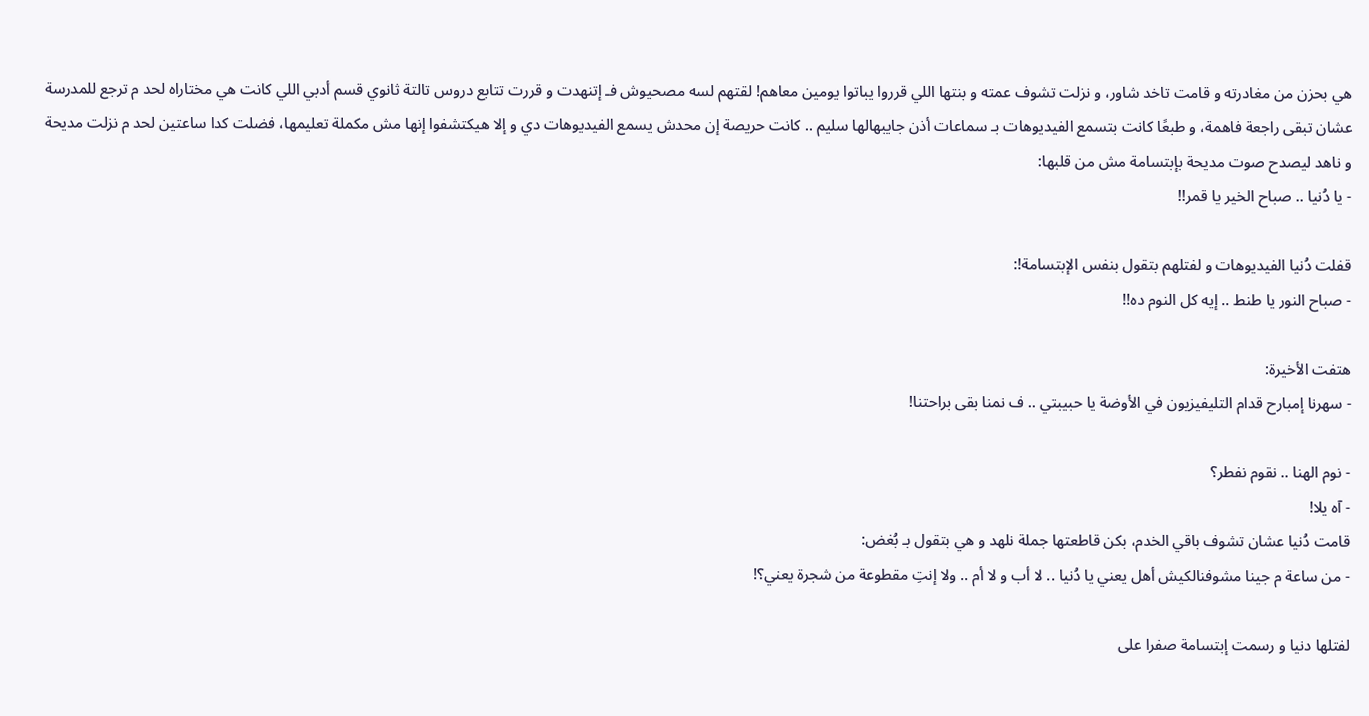هي بحزن من مغادرته و قامت تاخد شاور، و نزلت تشوف عمته و بنتها اللي قرروا يباتوا يومين معاهم! لقتهم لسه مصحيوش فـ إتنهدت و قررت تتابع دروس تالتة ثانوي قسم أدبي اللي كانت هي مختاراه لحد م ترجع للمدرسة عشان تبقى راجعة فاهمة، و طبعًا كانت بتسمع الفيديوهات بـ سماعات أذن جايبهالها سليم .. كانت حريصة إن محدش يسمع الفيديوهات دي و إلا هيكتشفوا إنها مش مكملة تعليمها، فضلت كدا ساعتين لحد م نزلت مديحة و ناهد ليصدح صوت مديحة بإبتسامة مش من قلبها:
- يا دُنيا .. صباح الخير يا قمر!!

قفلت دُنيا الفيديوهات و لفتلهم بتقول بنفس الإبتسامة!:
- صباح النور يا طنط .. إيه كل النوم ده!!

هتفت الأخيرة:
- سهرنا إمبارح قدام التليفيزيون في الأوضة يا حبيبتي .. ف نمنا بقى براحتنا!

- نوم الهنا .. نقوم نفطر؟
- آه يلا!
قامت دُنيا عشان تشوف باقي الخدم، بكن قاطعتها جملة نلهد و هي بتقول بـ بُغض:
- من ساعة م جينا مشوفنالكيش أهل يعني يا دُنيا .. لا أب و لا أم .. ولا إنتِ مقطوعة من شجرة يعني؟!

لفتلها دنيا و رسمت إبتسامة صفرا على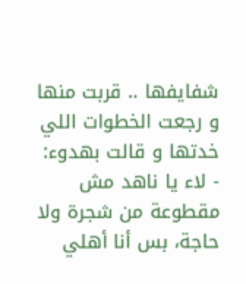شفايفها .. قربت منها و رجعت الخطوات اللي خدتها و قالت بهدوء:
- لاء يا ناهد مش مقطوعة من شجرة ولا حاجة، بس أنا أهلي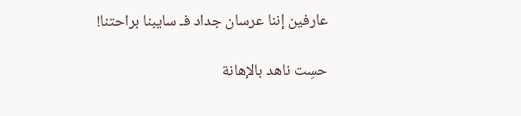عارفين إننا عرسان جداد فـ سايبنا براحتنا!

حسِت ناهد بالإهانة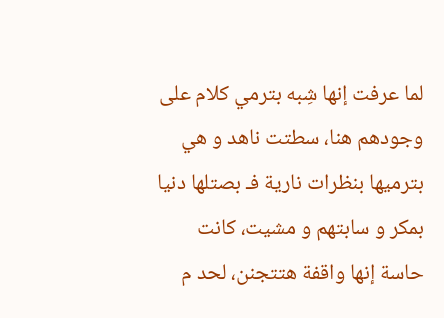لما عرفت إنها شِبه بترمي كلام على وجودهم هنا، سطتت ناهد و هي بترميها بنظرات نارية فـ بصتلها دنيا بمكر و سابتهم و مشيت، كانت حاسة إنها واقفة هتتجنن، لحد م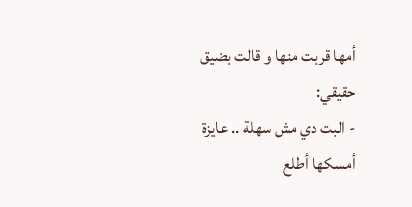أمها قربت منها و قالت بضيق حقيقي:
- البت دي مش سهلة .. عايزة أمسكها أطلع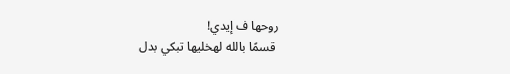روحها ف إيدي!
 قسمًا بالله لهخليها تبكي بدل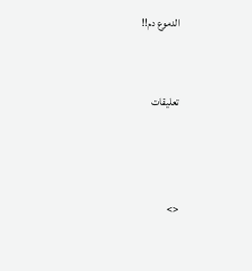الدموع دم!!


تعليقات



<>